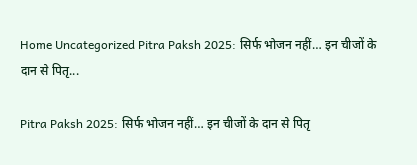Home Uncategorized Pitra Paksh 2025: सिर्फ भोजन नहीं… इन चीजों के दान से पितृ...

Pitra Paksh 2025: सिर्फ भोजन नहीं… इन चीजों के दान से पितृ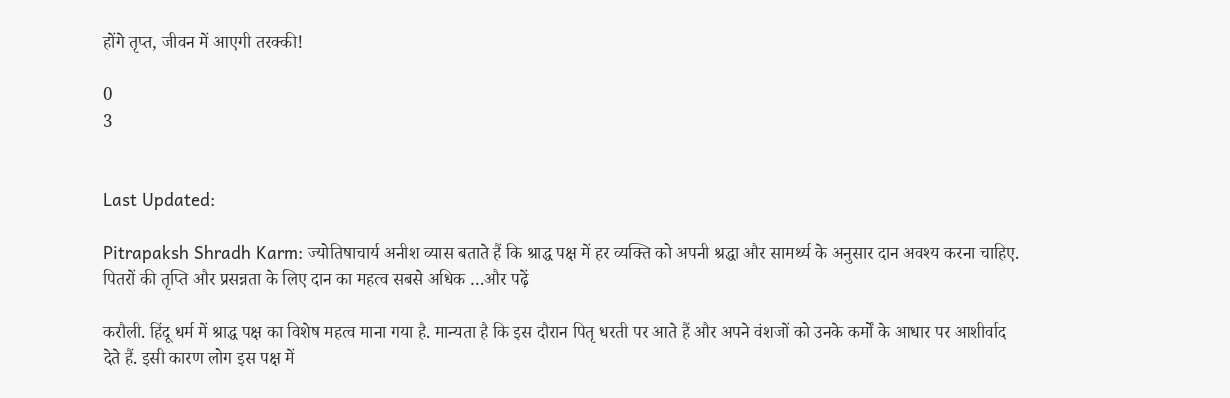होंगे तृप्त, जीवन में आएगी तरक्की!

0
3


Last Updated:

Pitrapaksh Shradh Karm: ज्योतिषाचार्य अनीश व्यास बताते हैं कि श्राद्ध पक्ष में हर व्यक्ति को अपनी श्रद्धा और सामर्थ्य के अनुसार दान अवश्य करना चाहिए. पितरों की तृप्ति और प्रसन्नता के लिए दान का महत्व सबसे अधिक …और पढ़ें

करौली. हिंदू धर्म में श्राद्ध पक्ष का विशेष महत्व माना गया है. मान्यता है कि इस दौरान पितृ धरती पर आते हैं और अपने वंशजों को उनके कर्मों के आधार पर आशीर्वाद देते हैं. इसी कारण लोग इस पक्ष में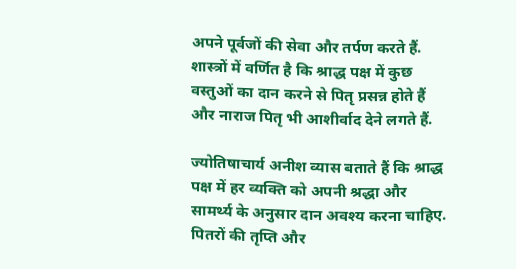अपने पूर्वजों की सेवा और तर्पण करते हैं. शास्त्रों में वर्णित है कि श्राद्ध पक्ष में कुछ वस्तुओं का दान करने से पितृ प्रसन्न होते हैं और नाराज पितृ भी आशीर्वाद देने लगते हैं.

ज्योतिषाचार्य अनीश व्यास बताते हैं कि श्राद्ध पक्ष में हर व्यक्ति को अपनी श्रद्धा और सामर्थ्य के अनुसार दान अवश्य करना चाहिए. पितरों की तृप्ति और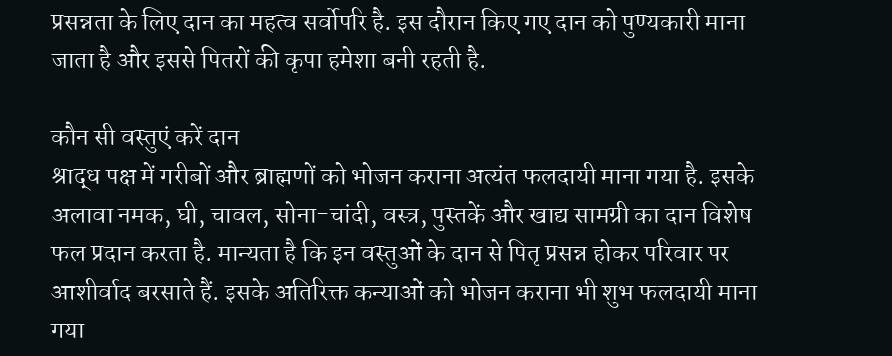प्रसन्नता के लिए दान का महत्व सर्वोपरि है. इस दौरान किए गए दान को पुण्यकारी माना जाता है और इससे पितरों की कृपा हमेशा बनी रहती है.

कौन सी वस्तुएं करें दान
श्राद्ध पक्ष में गरीबों और ब्राह्मणों को भोजन कराना अत्यंत फलदायी माना गया है. इसके अलावा नमक, घी, चावल, सोना-चांदी, वस्त्र, पुस्तकें और खाद्य सामग्री का दान विशेष फल प्रदान करता है. मान्यता है कि इन वस्तुओं के दान से पितृ प्रसन्न होकर परिवार पर आशीर्वाद बरसाते हैं. इसके अतिरिक्त कन्याओं को भोजन कराना भी शुभ फलदायी माना गया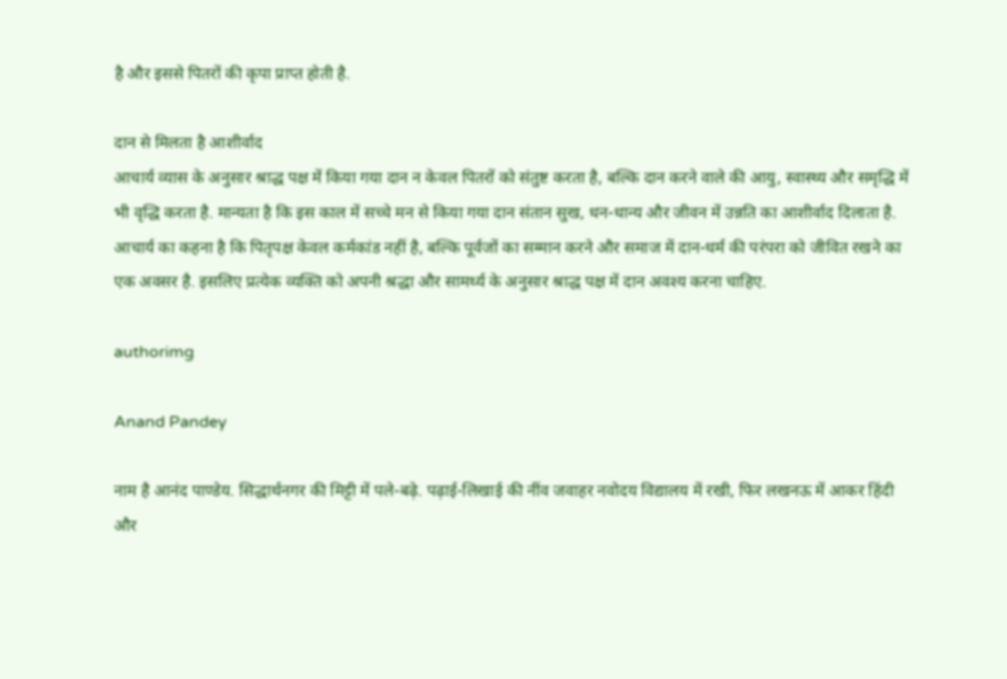है और इससे पितरों की कृपा प्राप्त होती है.

दान से मिलता है आशीर्वाद
आचार्य व्यास के अनुसार श्राद्ध पक्ष में किया गया दान न केवल पितरों को संतुष्ट करता है, बल्कि दान करने वाले की आयु, स्वास्थ्य और समृद्धि में भी वृद्धि करता है. मान्यता है कि इस काल में सच्चे मन से किया गया दान संतान सुख, धन-धान्य और जीवन में उन्नति का आशीर्वाद दिलाता है. आचार्य का कहना है कि पितृपक्ष केवल कर्मकांड नहीं है, बल्कि पूर्वजों का सम्मान करने और समाज में दान-धर्म की परंपरा को जीवित रखने का एक अवसर है. इसलिए प्रत्येक व्यक्ति को अपनी श्रद्धा और सामर्थ्य के अनुसार श्राद्ध पक्ष में दान अवश्य करना चाहिए.

authorimg

Anand Pandey

नाम है आनंद पाण्डेय. सिद्धार्थनगर की मिट्टी में पले-बढ़े. पढ़ाई-लिखाई की नींव जवाहर नवोदय विद्यालय में रखी, फिर लखनऊ में आकर हिंदी और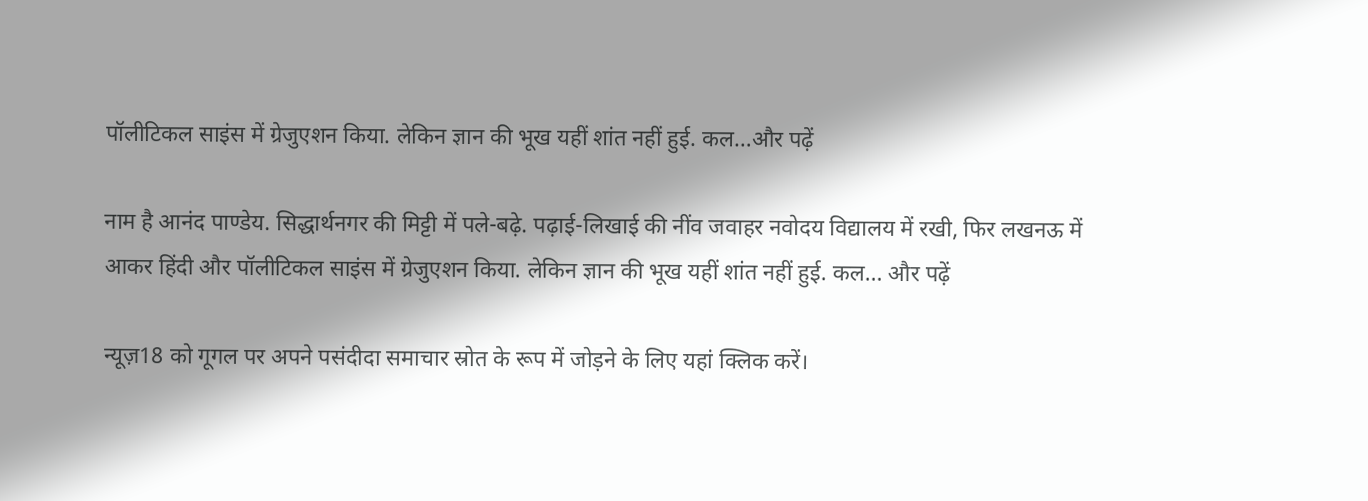पॉलीटिकल साइंस में ग्रेजुएशन किया. लेकिन ज्ञान की भूख यहीं शांत नहीं हुई. कल…और पढ़ें

नाम है आनंद पाण्डेय. सिद्धार्थनगर की मिट्टी में पले-बढ़े. पढ़ाई-लिखाई की नींव जवाहर नवोदय विद्यालय में रखी, फिर लखनऊ में आकर हिंदी और पॉलीटिकल साइंस में ग्रेजुएशन किया. लेकिन ज्ञान की भूख यहीं शांत नहीं हुई. कल… और पढ़ें

न्यूज़18 को गूगल पर अपने पसंदीदा समाचार स्रोत के रूप में जोड़ने के लिए यहां क्लिक करें।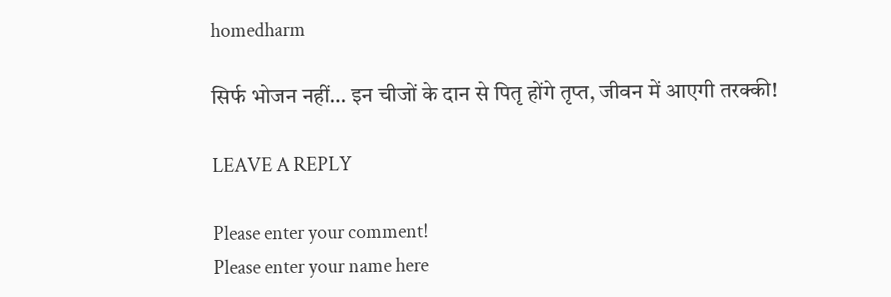homedharm

सिर्फ भोजन नहीं… इन चीजों के दान से पितृ होंगे तृप्त, जीवन में आएगी तरक्की!

LEAVE A REPLY

Please enter your comment!
Please enter your name here